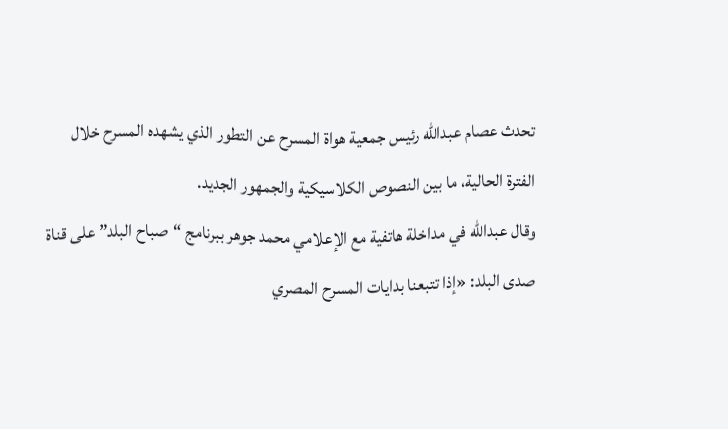تحدث عصام عبدالله رئيس جمعية هواة المسرح عن التطور الذي يشهده المسرح خلال الفترة الحالية، ما بين النصوص الكلاسيكية والجمهور الجديد.
وقال عبدالله في مداخلة هاتفية مع الإعلامي محمد جوهر ببرنامج “صباح البلد” على قناة صدى البلد: «إذا تتبعنا بدايات المسرح المصري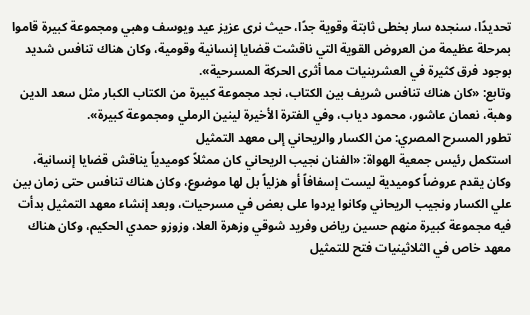تحديدًا، سنجده سار بخطى ثابتة وقوية جدًا، حيث نرى عزيز عيد ويوسف وهبي ومجموعة كبيرة قاموا بمرحلة عظيمة من العروض القوية التي ناقشت قضايا إنسانية وقومية، وكان هناك تنافس شديد بوجود فرق كثيرة في العشرينيات مما أثرى الحركة المسرحية».
وتابع: «كان هناك تنافس شريف بين الكتاب، نجد مجموعة كبيرة من الكتاب الكبار مثل سعد الدين وهبة، نعمان عاشور، محمود دياب، وفي الفترة الأخيرة لينين الرملي ومجموعة كبيرة».
تطور المسرح المصري: من الكسار والريحاني إلى معهد التمثيل
استكمل رئيس جمعية الهواة: «الفنان نجيب الريحاني كان ممثلاً كوميدياً يناقش قضايا إنسانية، وكان يقدم عروضاً كوميدية ليست إسفافاً أو هزلياً بل لها موضوع، وكان هناك تنافس حتى زمان بين علي الكسار ونجيب الريحاني وكانوا يردوا على بعض في مسرحيات، وبعد إنشاء معهد التمثيل بدأت فيه مجموعة كبيرة منهم حسين رياض وفريد شوقي وزهرة العلا، وزوزو حمدي الحكيم، وكان هناك معهد خاص في الثلاثينيات فتح للتمثيل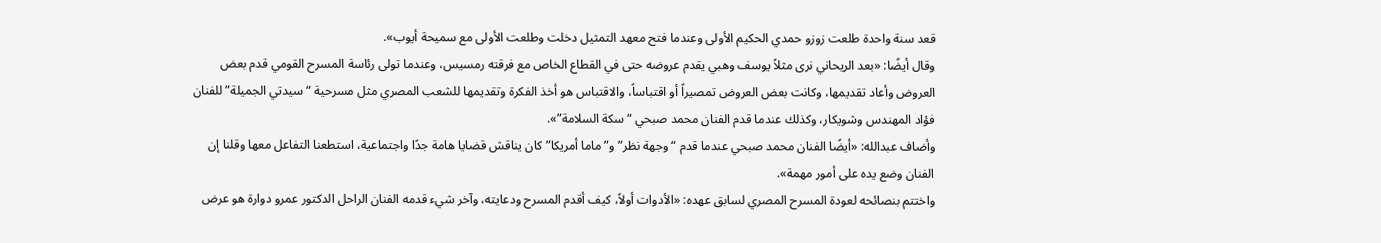قعد سنة واحدة طلعت زوزو حمدي الحكيم الأولى وعندما فتح معهد التمثيل دخلت وطلعت الأولى مع سميحة أيوب».
وقال أيضًا: «بعد الريحاني نرى مثلاً يوسف وهبي يقدم عروضه حتى في القطاع الخاص مع فرقته رمسيس، وعندما تولى رئاسة المسرح القومي قدم بعض العروض وأعاد تقديمها، وكانت بعض العروض تمصيراً أو اقتباساً، والاقتباس هو أخذ الفكرة وتقديمها للشعب المصري مثل مسرحية “سيدتي الجميلة” للفنان فؤاد المهندس وشويكار، وكذلك عندما قدم الفنان محمد صبحي “سكة السلامة”».
وأضاف عبدالله: «أيضًا الفنان محمد صبحي عندما قدم “وجهة نظر” و”ماما أمريكا” كان يناقش قضايا هامة جدًا واجتماعية، استطعنا التفاعل معها وقلنا إن الفنان وضع يده على أمور مهمة».
واختتم بنصائحه لعودة المسرح المصري لسابق عهده: «الأدوات أولاً، كيف أقدم المسرح ودعايته، وآخر شيء قدمه الفنان الراحل الدكتور عمرو دوارة هو عرض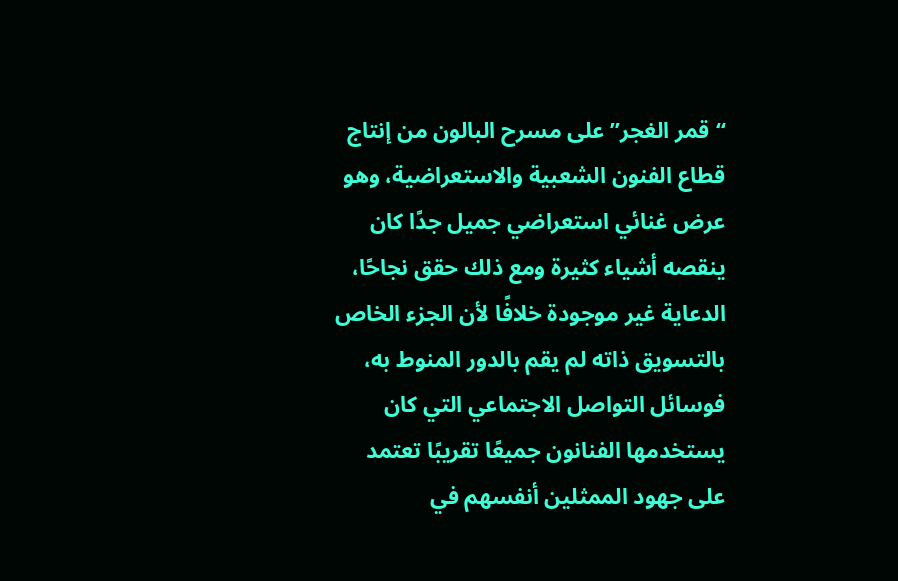“قمر الغجر” على مسرح البالون من إنتاج قطاع الفنون الشعبية والاستعراضية، وهو عرض غنائي استعراضي جميل جدًا كان ينقصه أشياء كثيرة ومع ذلك حقق نجاحًا، الدعاية غير موجودة خلافًا لأن الجزء الخاص بالتسويق ذاته لم يقم بالدور المنوط به، فوسائل التواصل الاجتماعي التي كان يستخدمها الفنانون جميعًا تقريبًا تعتمد على جهود الممثلين أنفسهم في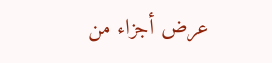عرض أجزاء من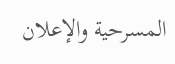المسرحية والإعلان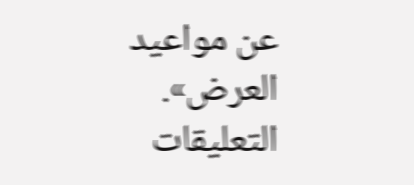عن مواعيد العرض».
التعليقات